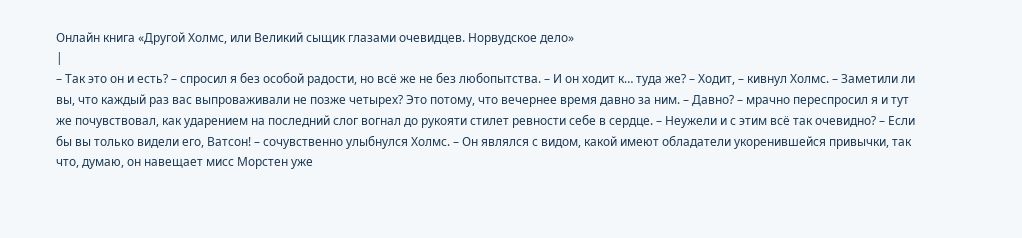Онлайн книга «Другой Холмс, или Великий сыщик глазами очевидцев. Норвудское дело»
|
– Так это он и есть? – спросил я без особой радости, но всё же не без любопытства. – И он ходит к… туда же? – Ходит, – кивнул Холмс. – Заметили ли вы, что каждый раз вас выпроваживали не позже четырех? Это потому, что вечернее время давно за ним. – Давно? – мрачно переспросил я и тут же почувствовал, как ударением на последний слог вогнал до рукояти стилет ревности себе в сердце. – Неужели и с этим всё так очевидно? – Если бы вы только видели его, Ватсон! – сочувственно улыбнулся Холмс. – Он являлся с видом, какой имеют обладатели укоренившейся привычки, так что, думаю, он навещает мисс Морстен уже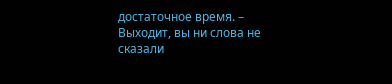достаточное время. – Выходит, вы ни слова не сказали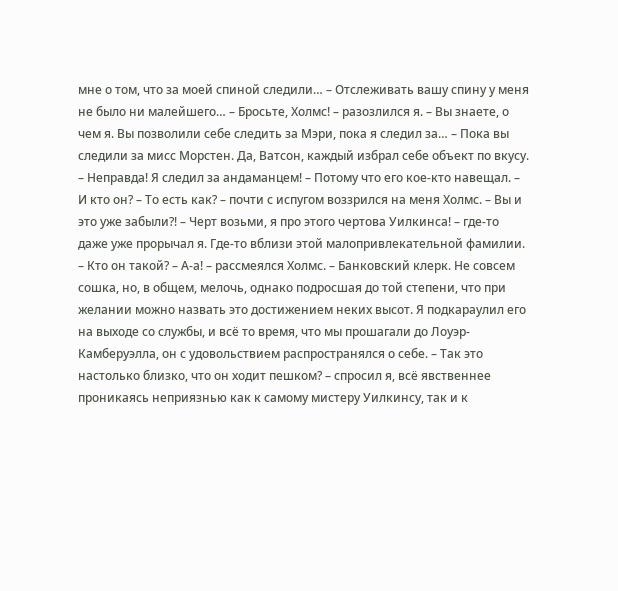мне о том, что за моей спиной следили… – Отслеживать вашу спину у меня не было ни малейшего… – Бросьте, Холмс! – разозлился я. – Вы знаете, о чем я. Вы позволили себе следить за Мэри, пока я следил за… – Пока вы следили за мисс Морстен. Да, Ватсон, каждый избрал себе объект по вкусу. – Неправда! Я следил за андаманцем! – Потому что его кое-кто навещал. – И кто он? – То есть как? – почти с испугом воззрился на меня Холмс. – Вы и это уже забыли?! – Черт возьми, я про этого чертова Уилкинса! – где-то даже уже прорычал я. Где-то вблизи этой малопривлекательной фамилии. – Кто он такой? – А-а! – рассмеялся Холмс. – Банковский клерк. Не совсем сошка, но, в общем, мелочь, однако подросшая до той степени, что при желании можно назвать это достижением неких высот. Я подкараулил его на выходе со службы, и всё то время, что мы прошагали до Лоуэр-Камберуэлла, он с удовольствием распространялся о себе. – Так это настолько близко, что он ходит пешком? – спросил я, всё явственнее проникаясь неприязнью как к самому мистеру Уилкинсу, так и к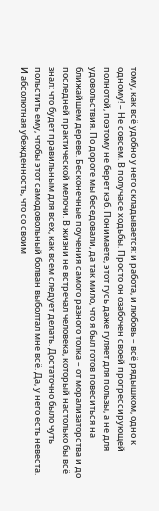тому, как всё удобно у него складывается: и работа, и любовь – всё рядышком, одно к одному! – Не совсем. В получасе ходьбы. Просто он озабочен своей прогрессирующей полнотой, поэтому не берет кэб. Понимаете, этот гусь даже гуляет для пользы, а не для удовольствия. По дороге мы беседовали, да так мило, что я был готов повеситься на ближайшем дереве. Бесконечные поучения самого разного толка – от морализаторства и до последней практической мелочи. В жизни не встречал человека, который настолько бы всё знал: что будет правильным для всех, как всем следует делать. Достаточно было чуть польстить ему, чтобы этот самодовольный болван выболтал мне всё. Да, у него есть невеста. И абсолютная убежденность, что со своим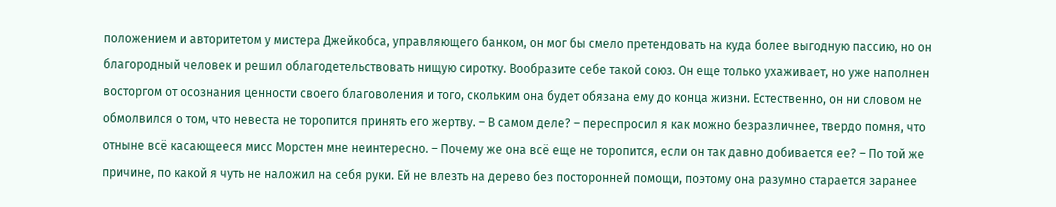положением и авторитетом у мистера Джейкобса, управляющего банком, он мог бы смело претендовать на куда более выгодную пассию, но он благородный человек и решил облагодетельствовать нищую сиротку. Вообразите себе такой союз. Он еще только ухаживает, но уже наполнен восторгом от осознания ценности своего благоволения и того, скольким она будет обязана ему до конца жизни. Естественно, он ни словом не обмолвился о том, что невеста не торопится принять его жертву. – В самом деле? – переспросил я как можно безразличнее, твердо помня, что отныне всё касающееся мисс Морстен мне неинтересно. – Почему же она всё еще не торопится, если он так давно добивается ее? – По той же причине, по какой я чуть не наложил на себя руки. Ей не влезть на дерево без посторонней помощи, поэтому она разумно старается заранее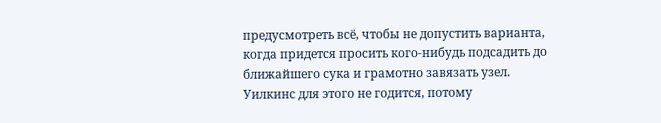предусмотреть всё, чтобы не допустить варианта, когда придется просить кого-нибудь подсадить до ближайшего сука и грамотно завязать узел. Уилкинс для этого не годится, потому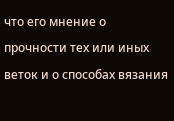что его мнение о прочности тех или иных веток и о способах вязания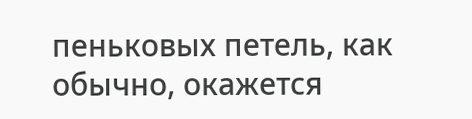пеньковых петель, как обычно, окажется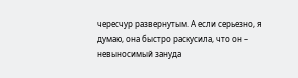чересчур развернутым. А если серьезно, я думаю, она быстро раскусила, что он – невыносимый зануда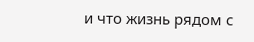и что жизнь рядом с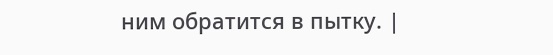ним обратится в пытку. |